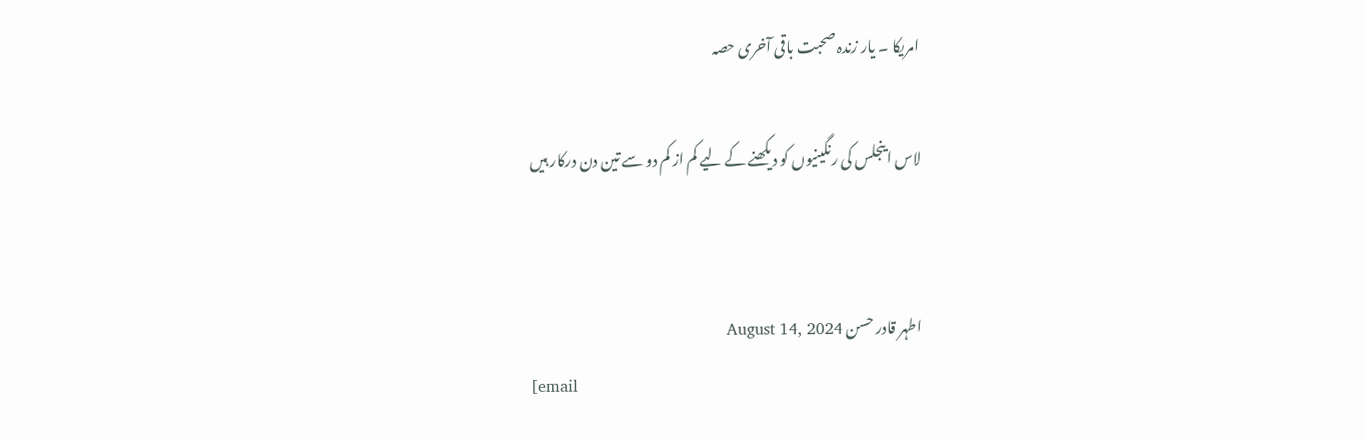امریکا ۔ یار زندہ صحبت باقی آخری حصہ

لاس اینجلس کی رنگینیوں کو دیکھنے کے لیے کم از کم دو سے تین دن درکار ہیں


اطہر قادر حسن August 14, 2024
[email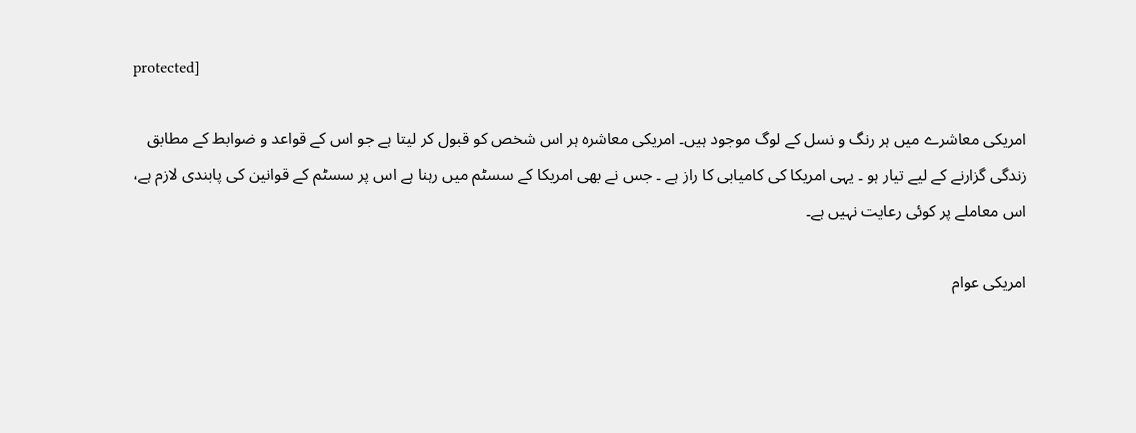protected]

امریکی معاشرے میں ہر رنگ و نسل کے لوگ موجود ہیں۔ امریکی معاشرہ ہر اس شخص کو قبول کر لیتا ہے جو اس کے قواعد و ضوابط کے مطابق زندگی گزارنے کے لیے تیار ہو ۔ یہی امریکا کی کامیابی کا راز ہے ۔ جس نے بھی امریکا کے سسٹم میں رہنا ہے اس پر سسٹم کے قوانین کی پابندی لازم ہے، اس معاملے پر کوئی رعایت نہیں ہے۔

امریکی عوام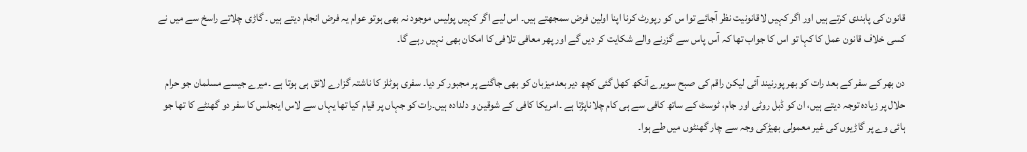قانون کی پابندی کرتے ہیں اور اگر کہیں لاقانونیت نظر آجائے توا س کو رپورٹ کرنا اپنا اولین فرض سمجھتے ہیں۔ اس لیے اگر کہیں پولیس موجود نہ بھی ہوتو عوام یہ فرض انجام دیتے ہیں ۔ گاڑی چلاتے راسخ سے میں نے کسی خلاف قانون عمل کا کہا تو اس کا جواب تھا کہ آس پاس سے گزرنے والے شکایت کر دیں گے اور پھر معافی تلافی کا امکان بھی نہیں رہے گا۔

دن بھر کے سفر کے بعد رات کو بھر پورنیند آئی لیکن راقم کی صبح سویرے آنکھ کھل گئی کچھ دیر بعدمیزبان کو بھی جاگنے پر مجبور کر دیا۔ سفری ہوٹلز کا ناشتہ گزارے لائق ہی ہوتا ہے ۔میرے جیسے مسلمان جو حرام حلال پر زیادہ توجہ دیتے ہیں، ان کو ڈبل روٹی اور جام، ٹوسٹ کے ساتھ کافی سے ہی کام چلاناپڑتا ہے ۔امریکا کافی کے شوقین و دلدادہ ہیں۔رات کو جہاں پر قیام کیا تھا یہاں سے لاس اینجلس کا سفر دو گھنٹے کا تھا جو ہائی وے پر گاڑیوں کی غیر معمولی بھیڑکی وجہ سے چار گھنٹوں میں طے ہوا۔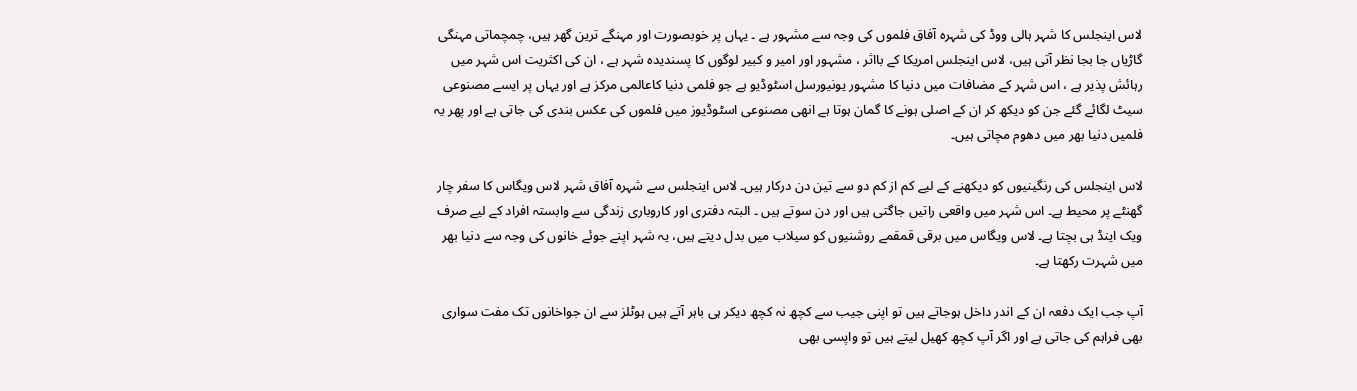لاس اینجلس کا شہر ہالی ووڈ کی شہرہ آفاق فلموں کی وجہ سے مشہور ہے ۔ یہاں پر خوبصورت اور مہنگے ترین گھر ہیں، چمچماتی مہنگی گاڑیاں جا بجا نظر آتی ہیں، لاس اینجلس امریکا کے بااثر ، مشہور اور امیر و کبیر لوگوں کا پسندیدہ شہر ہے ، ان کی اکثریت اس شہر میں رہائش پذیر ہے ، اس شہر کے مضافات میں دنیا کا مشہور یونیورسل اسٹوڈیو ہے جو فلمی دنیا کاعالمی مرکز ہے اور یہاں پر ایسے مصنوعی سیٹ لگائے گئے جن کو دیکھ کر ان کے اصلی ہونے کا گمان ہوتا ہے انھی مصنوعی اسٹوڈیوز میں فلموں کی عکس بندی کی جاتی ہے اور پھر یہ فلمیں دنیا بھر میں دھوم مچاتی ہیں۔

لاس اینجلس کی رنگینیوں کو دیکھنے کے لیے کم از کم دو سے تین دن درکار ہیں۔ لاس اینجلس سے شہرہ آفاق شہر لاس ویگاس کا سفر چار گھنٹے پر محیط ہے۔ اس شہر میں واقعی راتیں جاگتی ہیں اور دن سوتے ہیں ۔ البتہ دفتری اور کاروباری زندگی سے وابستہ افراد کے لیے صرف ویک اینڈ ہی بچتا ہے۔ لاس ویگاس میں برقی قمقمے روشنیوں کو سیلاب میں بدل دیتے ہیں، یہ شہر اپنے جوئے خانوں کی وجہ سے دنیا بھر میں شہرت رکھتا ہے۔

آپ جب ایک دفعہ ان کے اندر داخل ہوجاتے ہیں تو اپنی جیب سے کچھ نہ کچھ دیکر ہی باہر آتے ہیں ہوٹلز سے ان جواخانوں تک مفت سواری بھی فراہم کی جاتی ہے اور اگر آپ کچھ کھیل لیتے ہیں تو واپسی بھی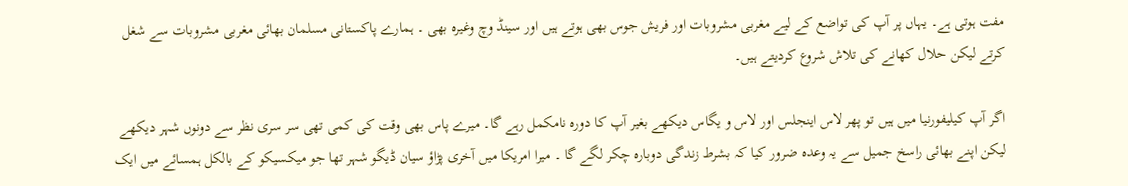مفت ہوتی ہے۔ یہاں پر آپ کی تواضع کے لیے مغربی مشروبات اور فریش جوس بھی ہوتے ہیں اور سینڈ وچ وغیرہ بھی ۔ ہمارے پاکستانی مسلمان بھائی مغربی مشروبات سے شغل کرتے لیکن حلال کھانے کی تلاش شروع کردیتے ہیں۔

اگر آپ کیلیفورنیا میں ہیں تو پھر لاس اینجلس اور لاس و یگاس دیکھے بغیر آپ کا دورہ نامکمل رہے گا۔ میرے پاس بھی وقت کی کمی تھی سر سری نظر سے دونوں شہر دیکھے لیکن اپنے بھائی راسخ جمیل سے یہ وعدہ ضرور کیا کہ بشرط زندگی دوبارہ چکر لگے گا ۔ میرا امریکا میں آخری پڑاؤ سیان ڈیگو شہر تھا جو میکسیکو کے بالکل ہمسائے میں ایک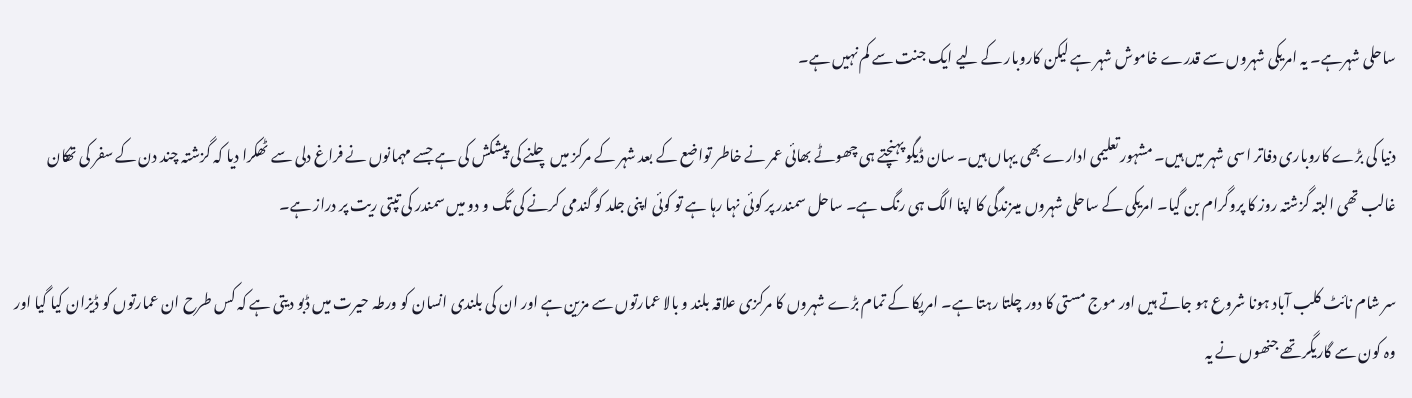ساحلی شہرہے۔ یہ امریکی شہروں سے قدرے خاموش شہر ہے لیکن کاروبار کے لیے ایک جنت سے کم نہیں ہے۔

دنیا کی بڑے کاروباری دفاتر اسی شہر میں ہیں۔ مشہور تعلیمی ادارے بھی یہاں ہیں۔ سان ڈیگو پہنچتے ہی چھوٹے بھائی عمر نے خاطر تواضع کے بعد شہر کے مرکز میں چلنے کی پیشکش کی ہے جسے مہمانوں نے فراغ دلی سے ٹھکرا دیا کہ گزشتہ چند دن کے سفر کی تھکان غالب تھی البتہ گزشتہ روز کا پروگرام بن گیا۔ امریکی کے ساحلی شہروں میںزندگی کا اپنا الگ ہی رنگ ہے۔ ساحل سمندر پر کوئی نہا رہا ہے تو کوئی اپنی جلد کو گندمی کرنے کی تگ و دو میں سمندر کی تپتی ریت پر دراز ہے۔

سر شام نائٹ کلب آباد ہونا شروع ہو جاتے ہیں اور موج مستی کا دور چلتا رہتا ہے۔ امریکا کے تمام بڑے شہروں کا مرکزی علاقہ بلند و بالا عمارتوں سے مزین ہے اور ان کی بلندی انسان کو ورطہ حیرت میں ڈبو دیتی ہے کہ کس طرح ان عمارتوں کو ڈیزان کیا گیا اور وہ کون سے گاریگر تھے جنھوں نے یہ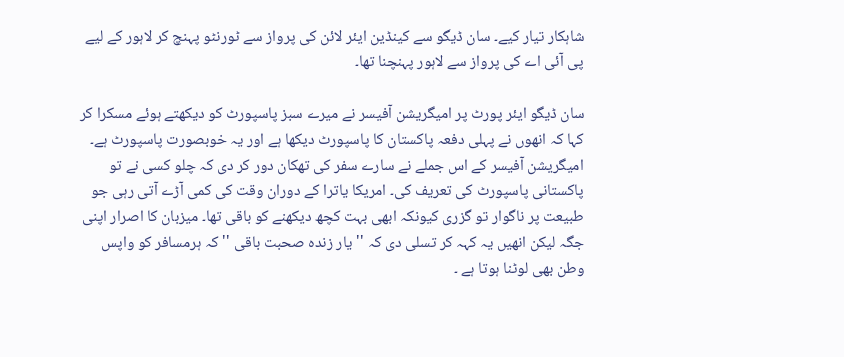شاہکار تیار کیے۔ سان ڈیگو سے کینڈین ایئر لائن کی پرواز سے ٹورنٹو پہنچ کر لاہور کے لیے پی آئی اے کی پرواز سے لاہور پہنچنا تھا۔

سان ڈیگو ایئر پورٹ پر امیگریشن آفیسر نے میرے سبز پاسپورٹ کو دیکھتے ہوئے مسکرا کر کہا کہ انھوں نے پہلی دفعہ پاکستان کا پاسپورٹ دیکھا ہے اور یہ خوبصورت پاسپورٹ ہے۔ امیگریشن آفیسر کے اس جملے نے سارے سفر کی تھکان دور کر دی کہ چلو کسی نے تو پاکستانی پاسپورٹ کی تعریف کی۔ امریکا یاترا کے دوران وقت کی کمی آڑے آتی رہی جو طبیعت پر ناگوار تو گزری کیونکہ ابھی بہت کچھ دیکھنے کو باقی تھا۔ میزبان کا اصرار اپنی جگہ لیکن انھیں یہ کہہ کر تسلی دی کہ ''یار زندہ صحبت باقی '' کہ ہرمسافر کو واپس وطن بھی لوٹنا ہوتا ہے ۔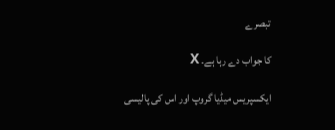تبصرے

کا جواب دے رہا ہے۔ X

ایکسپریس میڈیا گروپ اور اس کی پالیسی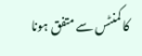کا کمنٹس سے متفق ہونا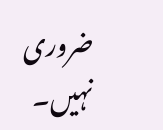ضروری نہیں۔